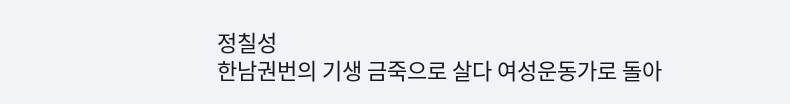정칠성
한남권번의 기생 금죽으로 살다 여성운동가로 돌아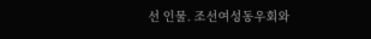선 인물. 조선여성동우회와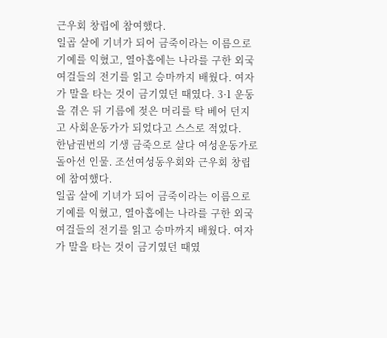근우회 창립에 참여했다.
일곱 살에 기녀가 되어 금죽이라는 이름으로 기예를 익혔고, 열아홉에는 나라를 구한 외국 여걸들의 전기를 읽고 승마까지 배웠다. 여자가 말을 타는 것이 금기였던 때였다. 3·1 운동을 겪은 뒤 기름에 젖은 머리를 탁 베어 던지고 사회운동가가 되었다고 스스로 적었다.
한남권번의 기생 금죽으로 살다 여성운동가로 돌아선 인물. 조선여성동우회와 근우회 창립에 참여했다.
일곱 살에 기녀가 되어 금죽이라는 이름으로 기예를 익혔고, 열아홉에는 나라를 구한 외국 여걸들의 전기를 읽고 승마까지 배웠다. 여자가 말을 타는 것이 금기였던 때였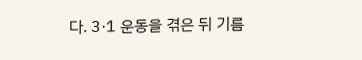다. 3·1 운동을 겪은 뒤 기름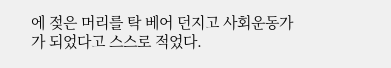에 젖은 머리를 탁 베어 던지고 사회운동가가 되었다고 스스로 적었다.